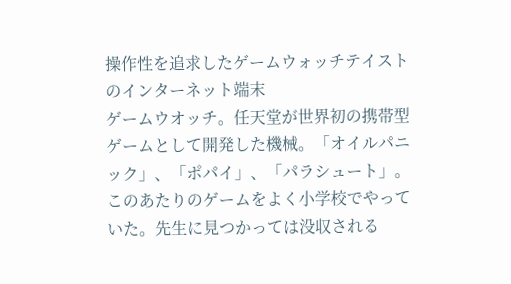操作性を追求したゲームウォッチテイストのインターネット端末
ゲームウオッチ。任天堂が世界初の携帯型ゲームとして開発した機械。「オイルパニック」、「ポパイ」、「パラシュート」。このあたりのゲームをよく小学校でやっていた。先生に見つかっては没収される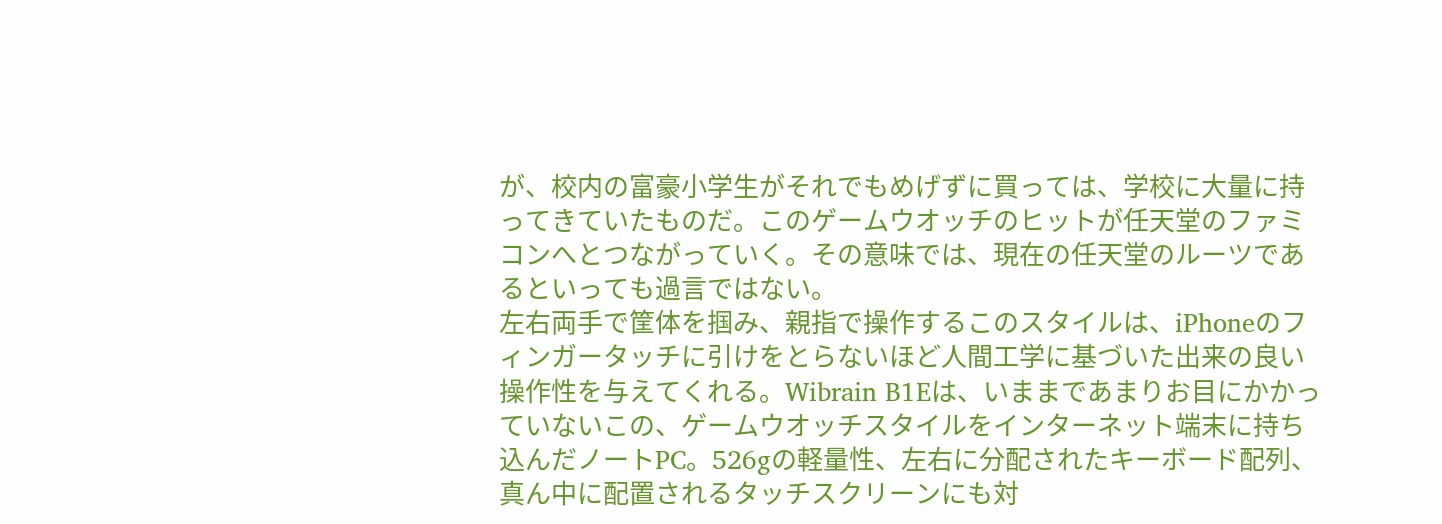が、校内の富豪小学生がそれでもめげずに買っては、学校に大量に持ってきていたものだ。このゲームウオッチのヒットが任天堂のファミコンへとつながっていく。その意味では、現在の任天堂のルーツであるといっても過言ではない。
左右両手で筐体を掴み、親指で操作するこのスタイルは、iPhoneのフィンガータッチに引けをとらないほど人間工学に基づいた出来の良い操作性を与えてくれる。Wibrain B1Eは、いままであまりお目にかかっていないこの、ゲームウオッチスタイルをインターネット端末に持ち込んだノートPC。526gの軽量性、左右に分配されたキーボード配列、真ん中に配置されるタッチスクリーンにも対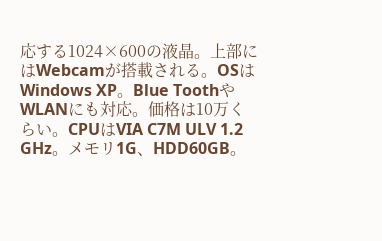応する1024×600の液晶。上部にはWebcamが搭載される。OSはWindows XP。Blue ToothやWLANにも対応。価格は10万くらい。CPUはVIA C7M ULV 1.2 GHz。メモリ1G、HDD60GB。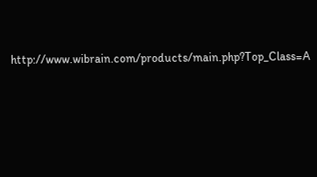http://www.wibrain.com/products/main.php?Top_Class=A